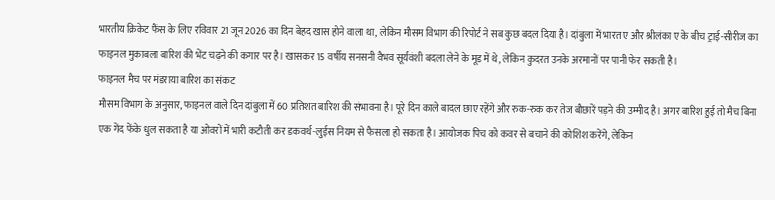भारतीय क्रिकेट फैंस के लिए रविवार 21 जून 2026 का दिन बेहद खास होने वाला था, लेकिन मौसम विभाग की रिपोर्ट ने सब कुछ बदल दिया है। दांबुला में भारत ए और श्रीलंका ए के बीच ट्राई-सीरीज का फाइनल मुकाबला बारिश की भेंट चढ़ने की कगार पर है। खासकर 15 वर्षीय सनसनी वैभव सूर्यवंशी बदला लेने के मूड में थे, लेकिन कुदरत उनके अरमानों पर पानी फेर सकती है।
फाइनल मैच पर मंडराया बारिश का संकट
मौसम विभाग के अनुसार, फाइनल वाले दिन दांबुला में 60 प्रतिशत बारिश की संभावना है। पूरे दिन काले बादल छाए रहेंगे और रुक-रुक कर तेज बौछारें पड़ने की उम्मीद है। अगर बारिश हुई तो मैच बिना एक गेंद फेंके धुल सकता है या ओवरों में भारी कटौती कर डकवर्थ-लुईस नियम से फैसला हो सकता है। आयोजक पिच को कवर से बचाने की कोशिश करेंगे, लेकिन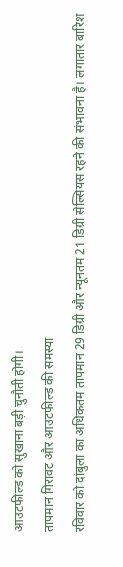आउटफील्ड को सुखाना बड़ी चुनौती होगी।
तापमान गिरावट और आउटफील्ड की समस्या
रविवार को दांबुला का अधिकतम तापमान 29 डिग्री और न्यूनतम 21 डिग्री सेल्सियस रहने की संभावना है। लगातार बारिश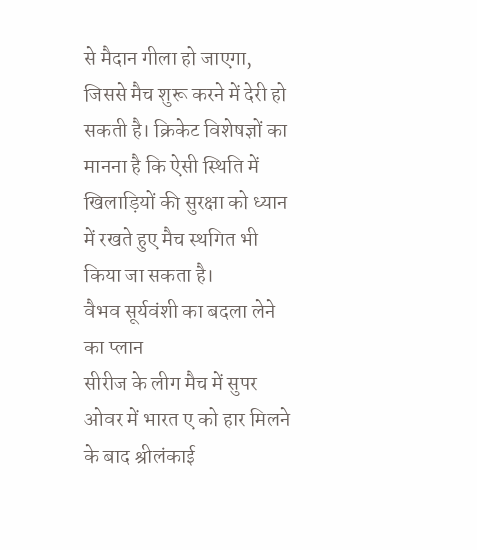से मैदान गीला हो जाएगा, जिससे मैच शुरू करने में देरी हो सकती है। क्रिकेट विशेषज्ञों का मानना है कि ऐसी स्थिति में खिलाड़ियों की सुरक्षा को ध्यान में रखते हुए मैच स्थगित भी किया जा सकता है।
वैभव सूर्यवंशी का बदला लेने का प्लान
सीरीज के लीग मैच में सुपर ओवर में भारत ए को हार मिलने के बाद श्रीलंकाई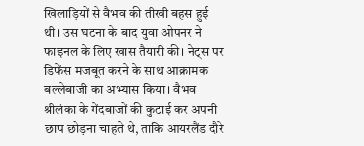खिलाड़ियों से वैभव की तीखी बहस हुई थी। उस घटना के बाद युवा ओपनर ने फाइनल के लिए खास तैयारी की। नेट्स पर डिफेंस मजबूत करने के साथ आक्रामक बल्लेबाजी का अभ्यास किया। वैभव श्रीलंका के गेंदबाजों की कुटाई कर अपनी छाप छोड़ना चाहते थे, ताकि आयरलैंड दौरे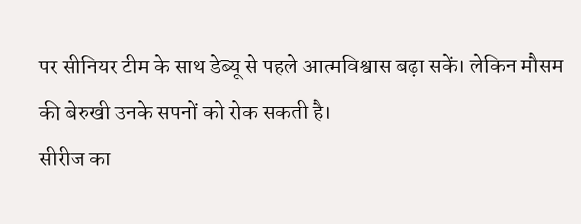पर सीनियर टीम के साथ डेब्यू से पहले आत्मविश्वास बढ़ा सकें। लेकिन मौसम की बेरुखी उनके सपनों को रोक सकती है।
सीरीज का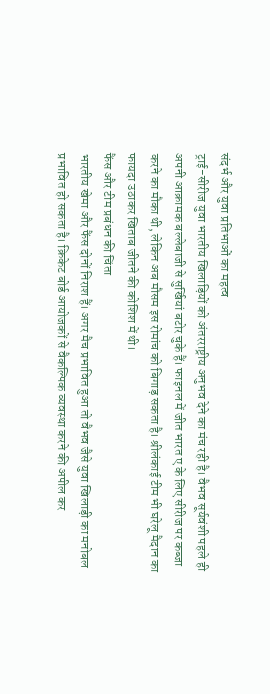संदर्भ और युवा प्रतिभाओं का महत्व
ट्राई-सीरीज युवा भारतीय खिलाड़ियों को अंतरराष्ट्रीय अनुभव देने का मंच रही है। वैभव सूर्यवंशी पहले ही अपनी आक्रामक बल्लेबाजी से सुर्खियां बटोर चुके हैं। फाइनल में जीत भारत ए के लिए सीरीज पर कब्जा करने का मौका थी, लेकिन अब मौसम इस रोमांच को बिगाड़ सकता है। श्रीलंकाई टीम भी घरेलू मैदान का फायदा उठाकर खिताब जीतने की कोशिश में थी।
फैंस और टीम प्रबंधन की चिंता
भारतीय खेमा और फैंस दोनों निराश हैं। अगर मैच प्रभावित हुआ तो वैभव जैसे युवा खिलाड़ी का मनोबल प्रभावित हो सकता है। क्रिकेट बोर्ड आयोजकों से वैकल्पिक व्यवस्था करने की अपील कर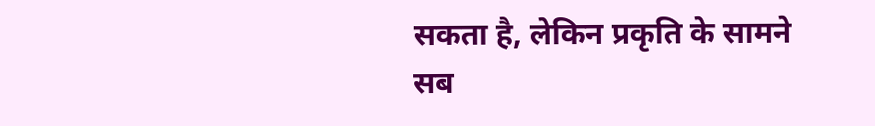सकता है, लेकिन प्रकृति के सामने सब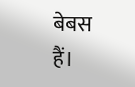बेबस हैं।